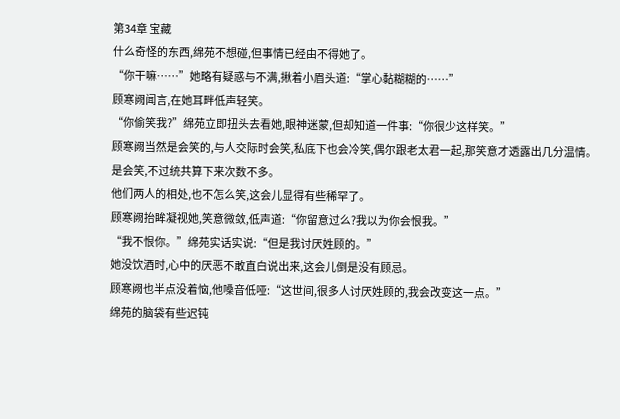第34章 宝藏
什么奇怪的东西,绵苑不想碰,但事情已经由不得她了。
“你干嘛……”她略有疑惑与不满,揪着小眉头道:“掌心黏糊糊的……”
顾寒阙闻言,在她耳畔低声轻笑。
“你偷笑我?”绵苑立即扭头去看她,眼神迷蒙,但却知道一件事:“你很少这样笑。”
顾寒阙当然是会笑的,与人交际时会笑,私底下也会冷笑,偶尔跟老太君一起,那笑意才透露出几分温情。
是会笑,不过统共算下来次数不多。
他们两人的相处,也不怎么笑,这会儿显得有些稀罕了。
顾寒阙抬眸凝视她,笑意微敛,低声道:“你留意过么?我以为你会恨我。”
“我不恨你。”绵苑实话实说:“但是我讨厌姓顾的。”
她没饮酒时,心中的厌恶不敢直白说出来,这会儿倒是没有顾忌。
顾寒阙也半点没着恼,他嗓音低哑:“这世间,很多人讨厌姓顾的,我会改变这一点。”
绵苑的脑袋有些迟钝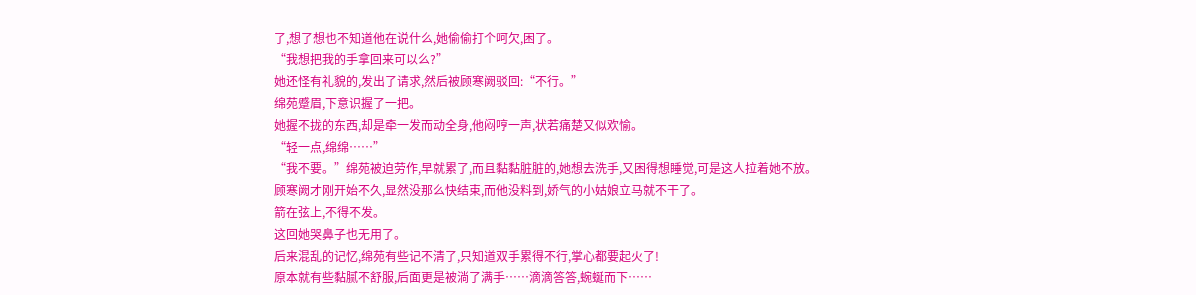了,想了想也不知道他在说什么,她偷偷打个呵欠,困了。
“我想把我的手拿回来可以么?”
她还怪有礼貌的,发出了请求,然后被顾寒阙驳回:“不行。”
绵苑蹙眉,下意识握了一把。
她握不拢的东西,却是牵一发而动全身,他闷哼一声,状若痛楚又似欢愉。
“轻一点,绵绵……”
“我不要。”绵苑被迫劳作,早就累了,而且黏黏脏脏的,她想去洗手,又困得想睡觉,可是这人拉着她不放。
顾寒阙才刚开始不久,显然没那么快结束,而他没料到,娇气的小姑娘立马就不干了。
箭在弦上,不得不发。
这回她哭鼻子也无用了。
后来混乱的记忆,绵苑有些记不清了,只知道双手累得不行,掌心都要起火了!
原本就有些黏腻不舒服,后面更是被淌了满手……滴滴答答,蜿蜒而下……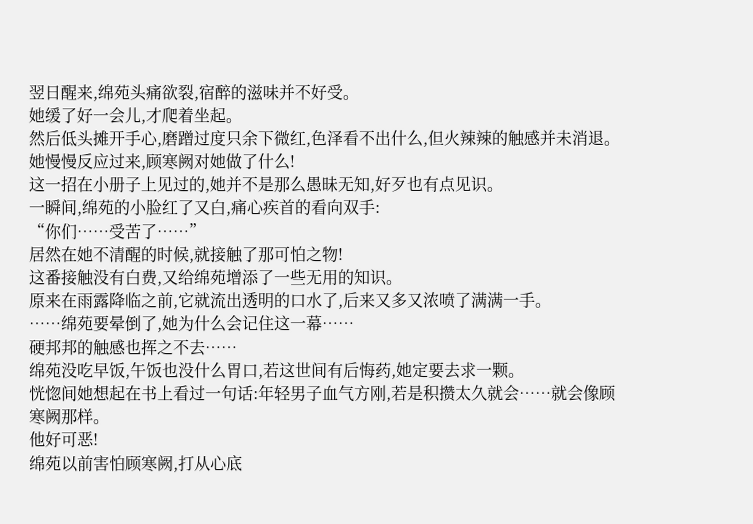翌日醒来,绵苑头痛欲裂,宿醉的滋味并不好受。
她缓了好一会儿,才爬着坐起。
然后低头摊开手心,磨蹭过度只余下微红,色泽看不出什么,但火辣辣的触感并未消退。
她慢慢反应过来,顾寒阙对她做了什么!
这一招在小册子上见过的,她并不是那么愚昧无知,好歹也有点见识。
一瞬间,绵苑的小脸红了又白,痛心疾首的看向双手:
“你们……受苦了……”
居然在她不清醒的时候,就接触了那可怕之物!
这番接触没有白费,又给绵苑增添了一些无用的知识。
原来在雨露降临之前,它就流出透明的口水了,后来又多又浓喷了满满一手。
……绵苑要晕倒了,她为什么会记住这一幕……
硬邦邦的触感也挥之不去……
绵苑没吃早饭,午饭也没什么胃口,若这世间有后悔药,她定要去求一颗。
恍惚间她想起在书上看过一句话:年轻男子血气方刚,若是积攒太久就会……就会像顾寒阙那样。
他好可恶!
绵苑以前害怕顾寒阙,打从心底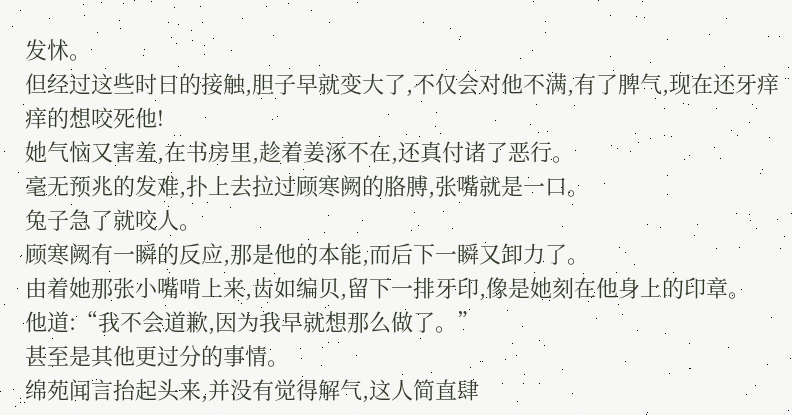发怵。
但经过这些时日的接触,胆子早就变大了,不仅会对他不满,有了脾气,现在还牙痒痒的想咬死他!
她气恼又害羞,在书房里,趁着姜涿不在,还真付诸了恶行。
毫无预兆的发难,扑上去拉过顾寒阙的胳膊,张嘴就是一口。
兔子急了就咬人。
顾寒阙有一瞬的反应,那是他的本能,而后下一瞬又卸力了。
由着她那张小嘴啃上来,齿如编贝,留下一排牙印,像是她刻在他身上的印章。
他道:“我不会道歉,因为我早就想那么做了。”
甚至是其他更过分的事情。
绵苑闻言抬起头来,并没有觉得解气,这人简直肆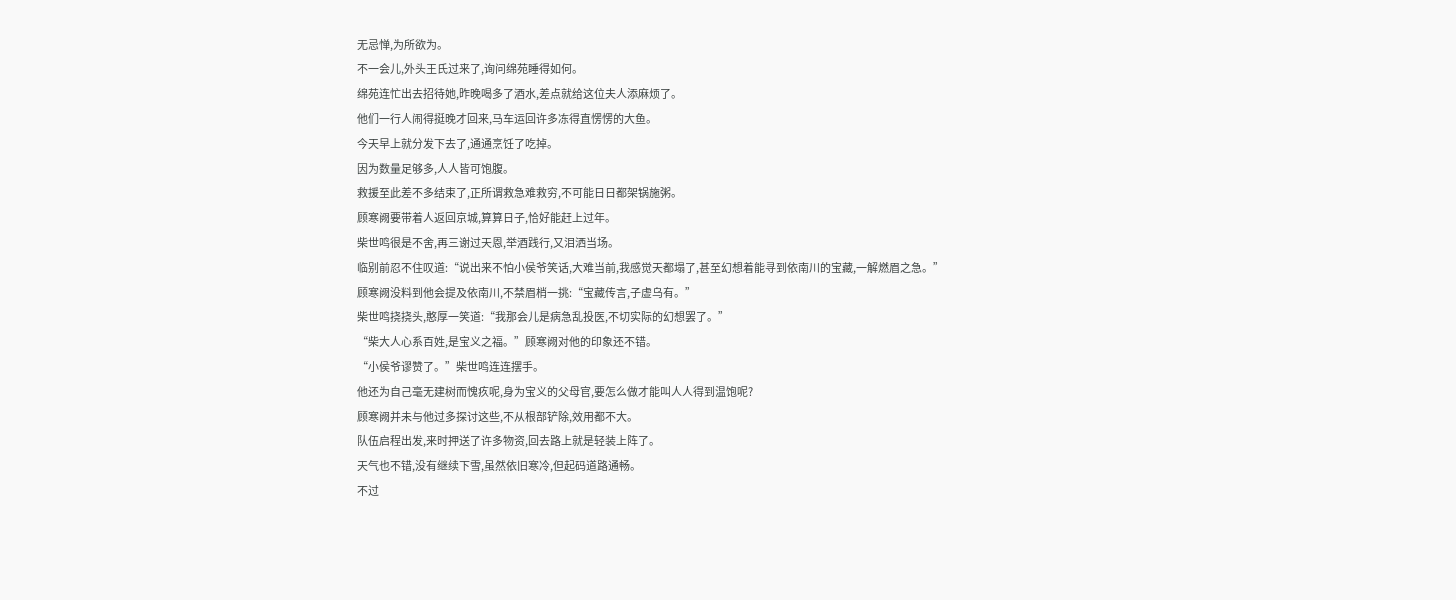无忌惮,为所欲为。
不一会儿,外头王氏过来了,询问绵苑睡得如何。
绵苑连忙出去招待她,昨晚喝多了酒水,差点就给这位夫人添麻烦了。
他们一行人闹得挺晚才回来,马车运回许多冻得直愣愣的大鱼。
今天早上就分发下去了,通通烹饪了吃掉。
因为数量足够多,人人皆可饱腹。
救援至此差不多结束了,正所谓救急难救穷,不可能日日都架锅施粥。
顾寒阙要带着人返回京城,算算日子,恰好能赶上过年。
柴世鸣很是不舍,再三谢过天恩,举酒践行,又泪洒当场。
临别前忍不住叹道:“说出来不怕小侯爷笑话,大难当前,我感觉天都塌了,甚至幻想着能寻到依南川的宝藏,一解燃眉之急。”
顾寒阙没料到他会提及依南川,不禁眉梢一挑:“宝藏传言,子虚乌有。”
柴世鸣挠挠头,憨厚一笑道:“我那会儿是病急乱投医,不切实际的幻想罢了。”
“柴大人心系百姓,是宝义之福。”顾寒阙对他的印象还不错。
“小侯爷谬赞了。”柴世鸣连连摆手。
他还为自己毫无建树而愧疚呢,身为宝义的父母官,要怎么做才能叫人人得到温饱呢?
顾寒阙并未与他过多探讨这些,不从根部铲除,效用都不大。
队伍启程出发,来时押送了许多物资,回去路上就是轻装上阵了。
天气也不错,没有继续下雪,虽然依旧寒冷,但起码道路通畅。
不过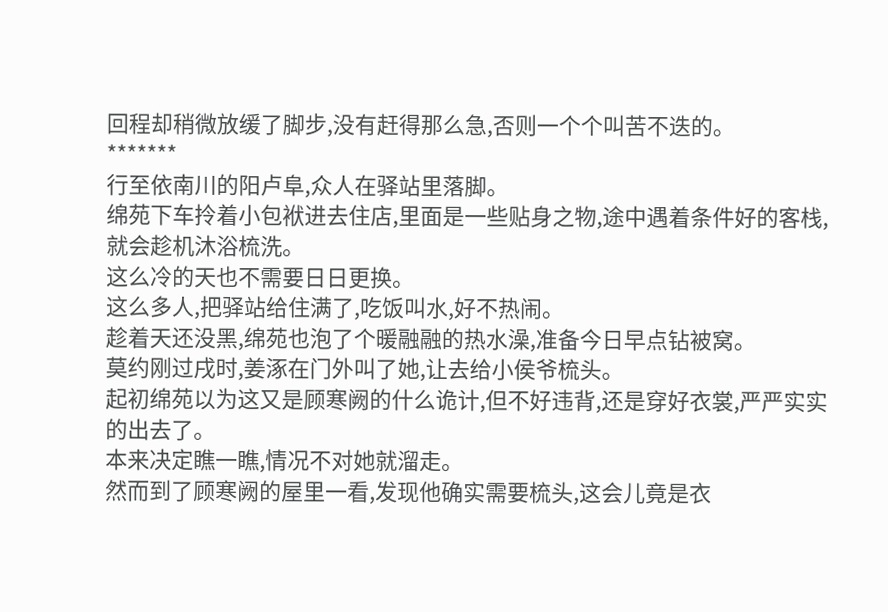回程却稍微放缓了脚步,没有赶得那么急,否则一个个叫苦不迭的。
*******
行至依南川的阳卢阜,众人在驿站里落脚。
绵苑下车拎着小包袱进去住店,里面是一些贴身之物,途中遇着条件好的客栈,就会趁机沐浴梳洗。
这么冷的天也不需要日日更换。
这么多人,把驿站给住满了,吃饭叫水,好不热闹。
趁着天还没黑,绵苑也泡了个暖融融的热水澡,准备今日早点钻被窝。
莫约刚过戌时,姜涿在门外叫了她,让去给小侯爷梳头。
起初绵苑以为这又是顾寒阙的什么诡计,但不好违背,还是穿好衣裳,严严实实的出去了。
本来决定瞧一瞧,情况不对她就溜走。
然而到了顾寒阙的屋里一看,发现他确实需要梳头,这会儿竟是衣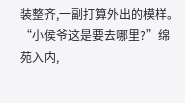装整齐,一副打算外出的模样。
“小侯爷这是要去哪里?”绵苑入内,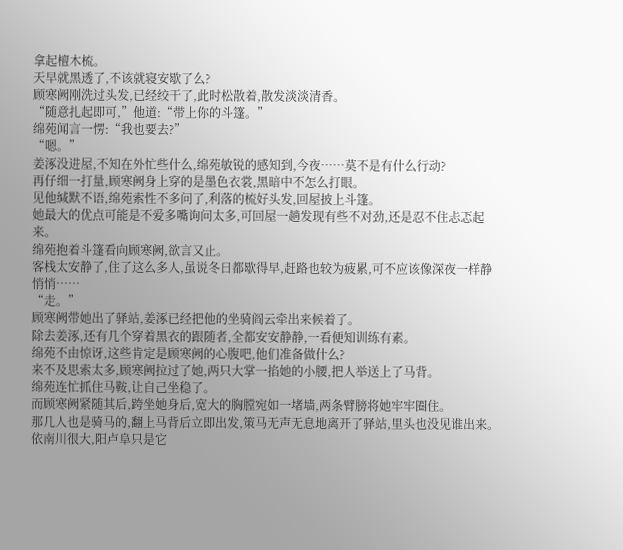拿起檀木梳。
天早就黑透了,不该就寝安歇了么?
顾寒阙刚洗过头发,已经绞干了,此时松散着,散发淡淡清香。
“随意扎起即可,”他道:“带上你的斗篷。”
绵苑闻言一愣:“我也要去?”
“嗯。”
姜涿没进屋,不知在外忙些什么,绵苑敏锐的感知到,今夜……莫不是有什么行动?
再仔细一打量,顾寒阙身上穿的是墨色衣裳,黑暗中不怎么打眼。
见他缄默不语,绵苑索性不多问了,利落的梳好头发,回屋披上斗篷。
她最大的优点可能是不爱多嘴询问太多,可回屋一趟发现有些不对劲,还是忍不住忐忑起来。
绵苑抱着斗篷看向顾寒阙,欲言又止。
客栈太安静了,住了这么多人,虽说冬日都歇得早,赶路也较为疲累,可不应该像深夜一样静悄悄……
“走。”
顾寒阙带她出了驿站,姜涿已经把他的坐骑阎云牵出来候着了。
除去姜涿,还有几个穿着黑衣的跟随者,全都安安静静,一看便知训练有素。
绵苑不由惊讶,这些肯定是顾寒阙的心腹吧,他们准备做什么?
来不及思索太多,顾寒阙拉过了她,两只大掌一掐她的小腰,把人举送上了马背。
绵苑连忙抓住马鞍,让自己坐稳了。
而顾寒阙紧随其后,跨坐她身后,宽大的胸膛宛如一堵墙,两条臂膀将她牢牢圈住。
那几人也是骑马的,翻上马背后立即出发,策马无声无息地离开了驿站,里头也没见谁出来。
依南川很大,阳卢阜只是它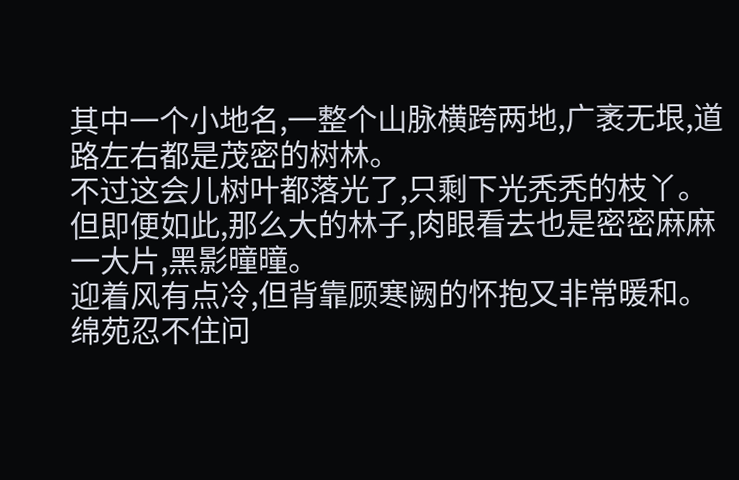其中一个小地名,一整个山脉横跨两地,广袤无垠,道路左右都是茂密的树林。
不过这会儿树叶都落光了,只剩下光秃秃的枝丫。
但即便如此,那么大的林子,肉眼看去也是密密麻麻一大片,黑影曈曈。
迎着风有点冷,但背靠顾寒阙的怀抱又非常暖和。
绵苑忍不住问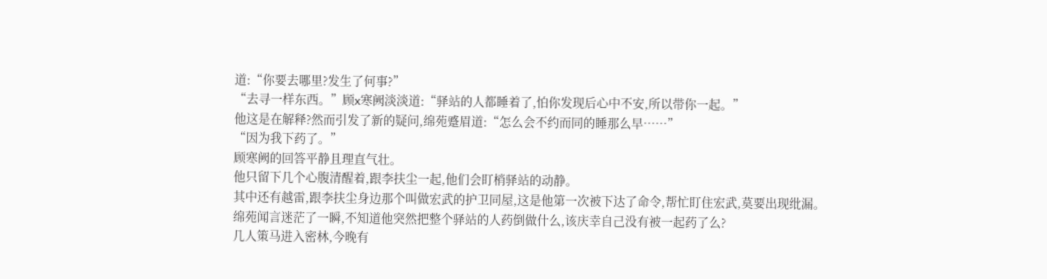道:“你要去哪里?发生了何事?”
“去寻一样东西。”顾x寒阙淡淡道:“驿站的人都睡着了,怕你发现后心中不安,所以带你一起。”
他这是在解释?然而引发了新的疑问,绵苑蹙眉道:“怎么会不约而同的睡那么早……”
“因为我下药了。”
顾寒阙的回答平静且理直气壮。
他只留下几个心腹清醒着,跟李扶尘一起,他们会盯梢驿站的动静。
其中还有越雷,跟李扶尘身边那个叫做宏武的护卫同屋,这是他第一次被下达了命令,帮忙盯住宏武,莫要出现纰漏。
绵苑闻言迷茫了一瞬,不知道他突然把整个驿站的人药倒做什么,该庆幸自己没有被一起药了么?
几人策马进入密林,今晚有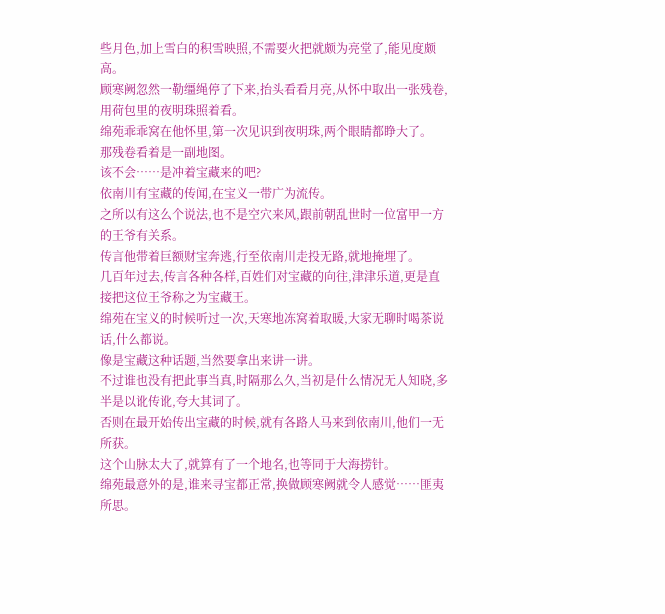些月色,加上雪白的积雪映照,不需要火把就颇为亮堂了,能见度颇高。
顾寒阙忽然一勒缰绳停了下来,抬头看看月亮,从怀中取出一张残卷,用荷包里的夜明珠照着看。
绵苑乖乖窝在他怀里,第一次见识到夜明珠,两个眼睛都睁大了。
那残卷看着是一副地图。
该不会……是冲着宝藏来的吧?
依南川有宝藏的传闻,在宝义一带广为流传。
之所以有这么个说法,也不是空穴来风,跟前朝乱世时一位富甲一方的王爷有关系。
传言他带着巨额财宝奔逃,行至依南川走投无路,就地掩埋了。
几百年过去,传言各种各样,百姓们对宝藏的向往,津津乐道,更是直接把这位王爷称之为宝藏王。
绵苑在宝义的时候听过一次,天寒地冻窝着取暖,大家无聊时喝茶说话,什么都说。
像是宝藏这种话题,当然要拿出来讲一讲。
不过谁也没有把此事当真,时隔那么久,当初是什么情况无人知晓,多半是以讹传讹,夸大其词了。
否则在最开始传出宝藏的时候,就有各路人马来到依南川,他们一无所获。
这个山脉太大了,就算有了一个地名,也等同于大海捞针。
绵苑最意外的是,谁来寻宝都正常,换做顾寒阙就令人感觉……匪夷所思。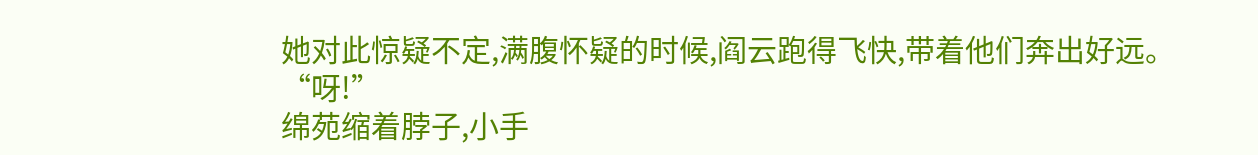她对此惊疑不定,满腹怀疑的时候,阎云跑得飞快,带着他们奔出好远。
“呀!”
绵苑缩着脖子,小手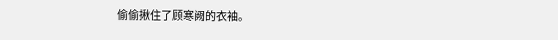偷偷揪住了顾寒阙的衣袖。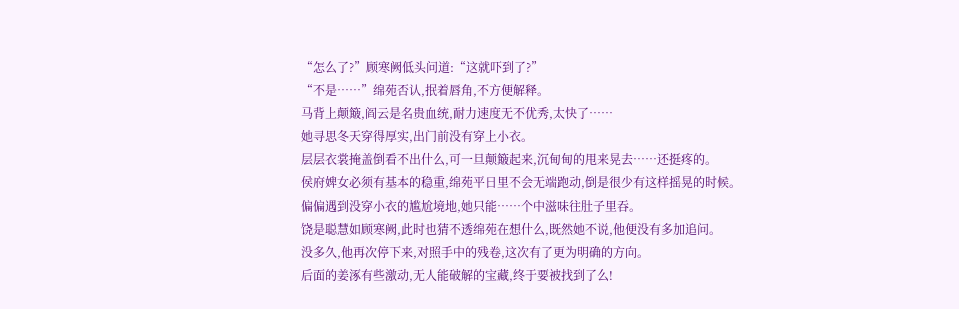“怎么了?”顾寒阙低头问道:“这就吓到了?”
“不是……”绵苑否认,抿着唇角,不方便解释。
马背上颠簸,阎云是名贵血统,耐力速度无不优秀,太快了……
她寻思冬天穿得厚实,出门前没有穿上小衣。
层层衣裳掩盖倒看不出什么,可一旦颠簸起来,沉甸甸的甩来晃去……还挺疼的。
侯府婢女必须有基本的稳重,绵苑平日里不会无端跑动,倒是很少有这样摇晃的时候。
偏偏遇到没穿小衣的尴尬境地,她只能……个中滋味往肚子里吞。
饶是聪慧如顾寒阙,此时也猜不透绵苑在想什么,既然她不说,他便没有多加追问。
没多久,他再次停下来,对照手中的残卷,这次有了更为明确的方向。
后面的姜涿有些激动,无人能破解的宝藏,终于要被找到了么!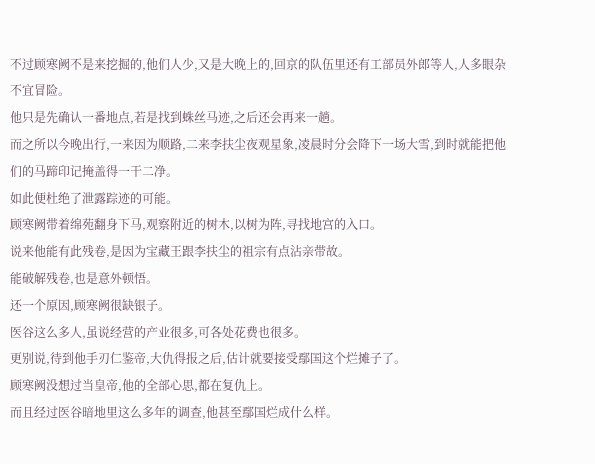不过顾寒阙不是来挖掘的,他们人少,又是大晚上的,回京的队伍里还有工部员外郎等人,人多眼杂不宜冒险。
他只是先确认一番地点,若是找到蛛丝马迹,之后还会再来一趟。
而之所以今晚出行,一来因为顺路,二来李扶尘夜观星象,凌晨时分会降下一场大雪,到时就能把他们的马蹄印记掩盖得一干二净。
如此便杜绝了泄露踪迹的可能。
顾寒阙带着绵苑翻身下马,观察附近的树木,以树为阵,寻找地宫的入口。
说来他能有此残卷,是因为宝藏王跟李扶尘的祖宗有点沾亲带故。
能破解残卷,也是意外顿悟。
还一个原因,顾寒阙很缺银子。
医谷这么多人,虽说经营的产业很多,可各处花费也很多。
更别说,待到他手刃仁鉴帝,大仇得报之后,估计就要接受鄢国这个烂摊子了。
顾寒阙没想过当皇帝,他的全部心思,都在复仇上。
而且经过医谷暗地里这么多年的调查,他甚至鄢国烂成什么样。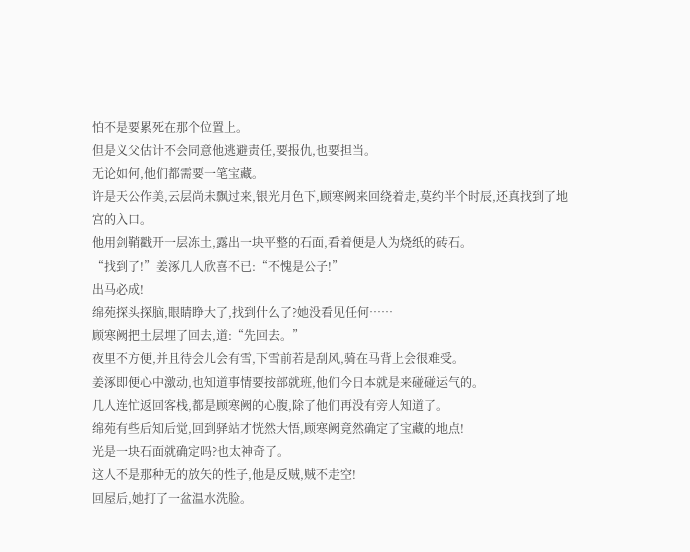怕不是要累死在那个位置上。
但是义父估计不会同意他逃避责任,要报仇,也要担当。
无论如何,他们都需要一笔宝藏。
许是天公作美,云层尚未飘过来,银光月色下,顾寒阙来回绕着走,莫约半个时辰,还真找到了地宫的入口。
他用剑鞘戳开一层冻土,露出一块平整的石面,看着便是人为烧纸的砖石。
“找到了!”姜涿几人欣喜不已:“不愧是公子!”
出马必成!
绵苑探头探脑,眼睛睁大了,找到什么了?她没看见任何……
顾寒阙把土层埋了回去,道:“先回去。”
夜里不方便,并且待会儿会有雪,下雪前若是刮风,骑在马背上会很难受。
姜涿即便心中激动,也知道事情要按部就班,他们今日本就是来碰碰运气的。
几人连忙返回客栈,都是顾寒阙的心腹,除了他们再没有旁人知道了。
绵苑有些后知后觉,回到驿站才恍然大悟,顾寒阙竟然确定了宝藏的地点!
光是一块石面就确定吗?也太神奇了。
这人不是那种无的放矢的性子,他是反贼,贼不走空!
回屋后,她打了一盆温水洗脸。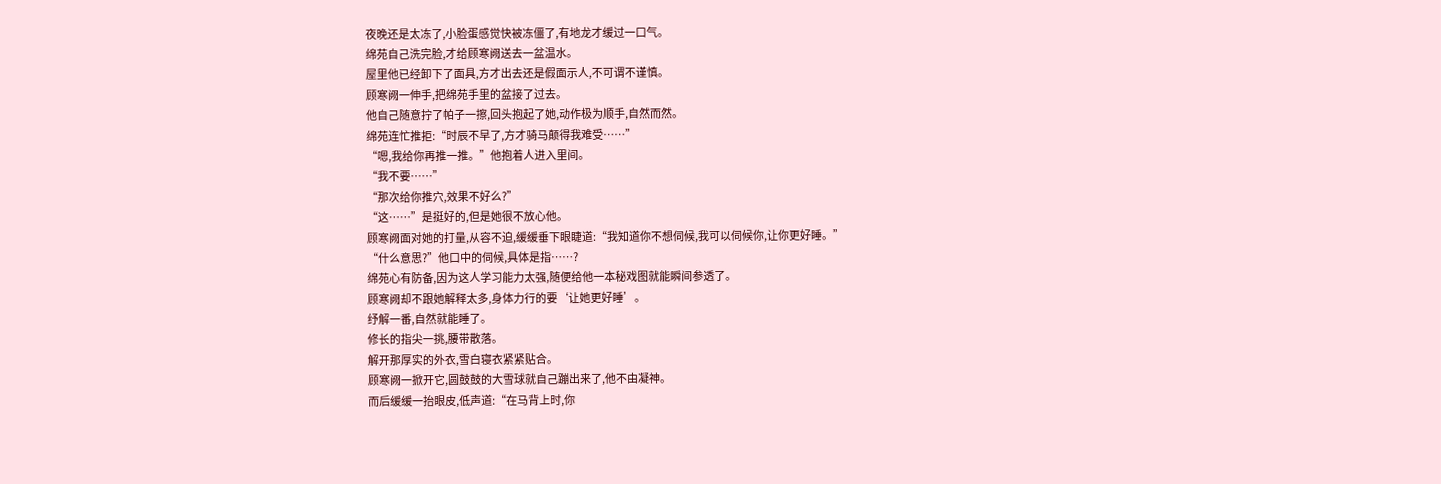夜晚还是太冻了,小脸蛋感觉快被冻僵了,有地龙才缓过一口气。
绵苑自己洗完脸,才给顾寒阙送去一盆温水。
屋里他已经卸下了面具,方才出去还是假面示人,不可谓不谨慎。
顾寒阙一伸手,把绵苑手里的盆接了过去。
他自己随意拧了帕子一擦,回头抱起了她,动作极为顺手,自然而然。
绵苑连忙推拒:“时辰不早了,方才骑马颠得我难受……”
“嗯,我给你再推一推。”他抱着人进入里间。
“我不要……”
“那次给你推穴,效果不好么?”
“这……”是挺好的,但是她很不放心他。
顾寒阙面对她的打量,从容不迫,缓缓垂下眼睫道:“我知道你不想伺候,我可以伺候你,让你更好睡。”
“什么意思?”他口中的伺候,具体是指……?
绵苑心有防备,因为这人学习能力太强,随便给他一本秘戏图就能瞬间参透了。
顾寒阙却不跟她解释太多,身体力行的要‘让她更好睡’。
纾解一番,自然就能睡了。
修长的指尖一挑,腰带散落。
解开那厚实的外衣,雪白寝衣紧紧贴合。
顾寒阙一掀开它,圆鼓鼓的大雪球就自己蹦出来了,他不由凝神。
而后缓缓一抬眼皮,低声道:“在马背上时,你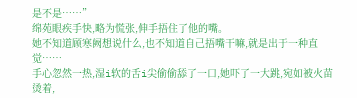是不是……”
绵苑眼疾手快,略为慌张,伸手捂住了他的嘴。
她不知道顾寒阙想说什么,也不知道自己捂嘴干嘛,就是出于一种直觉……
手心忽然一热,湿i软的舌i尖偷偷舔了一口,她吓了一大跳,宛如被火苗烫着,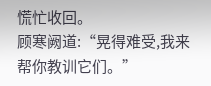慌忙收回。
顾寒阙道:“晃得难受,我来帮你教训它们。”